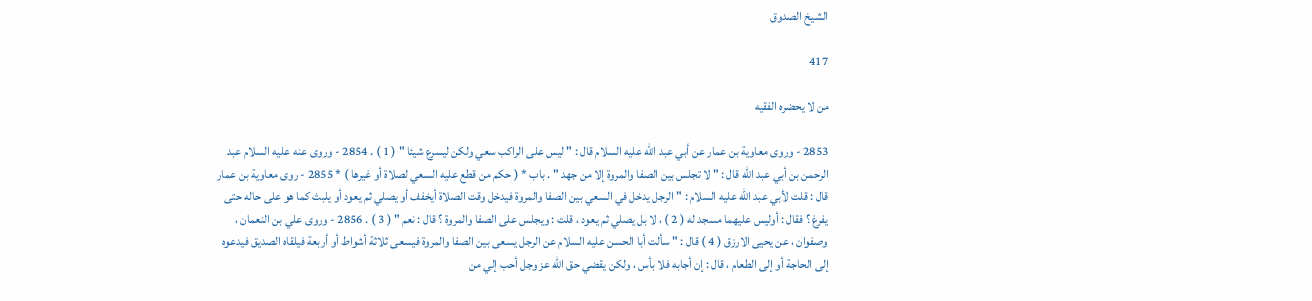الشيخ الصدوق

417

من لا يحضره الفقيه

2853 - وروى معاوية بن عمار عن أبي عبد الله عليه السلام قال : " ليس على الراكب سعي ولكن ليسرع شيئا " ( 1 ) . 2854 - وروى عنه عليه السلام عبد الرحمن بن أبي عبد الله قال : " لا تجلس بين الصفا والمروة إلا من جهد " . باب * ( حكم من قطع عليه السعي لصلاة أو غيرها ) * 2855 - روى معاوية بن عمار قال : قلت لأبي عبد الله عليه السلام : " الرجل يدخل في السعي بين الصفا والمروة فيدخل وقت الصلاة أيخفف أو يصلي ثم يعود أو يلبث كما هو على حاله حتى يفرغ ؟ فقال : أوليس عليهما مسجد له ( 2 ) ، لا بل يصلي ثم يعود ، قلت : ويجلس على الصفا والمروة ؟ قال : نعم " ( 3 ) . 2856 - وروى علي بن النعمان ، وصفوان ، عن يحيى الارزق ( 4 ) قال : " سألت أبا الحسن عليه السلام عن الرجل يسعى بين الصفا والمروة فيسعى ثلاثة أشواط أو أربعة فيلقاه الصديق فيدعوه إلى الحاجة أو إلى الطعام ، قال : إن أجابه فلا بأس ، ولكن يقضي حق الله عز وجل أحب إلي من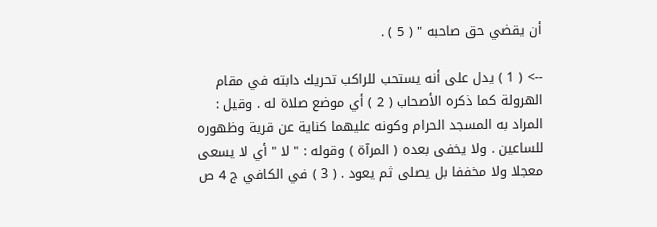أن يقضي حق صاحبه " ( 5 ) .

--> ( 1 ) يدل على أنه يستحب للراكب تحريك دابته في مقام الهرولة كما ذكره الأصحاب ( 2 ) أي موضع صلاة له . وقيل : المراد به المسجد الحرام وكونه عليهما كناية عن قرية وظهوره للساعين . ولا يخفى بعده ( المرآة ) وقوله : " لا " أي لا يسعى معجلا ولا مخففا بل يصلى ثم يعود . ( 3 ) في الكافي ج 4 ص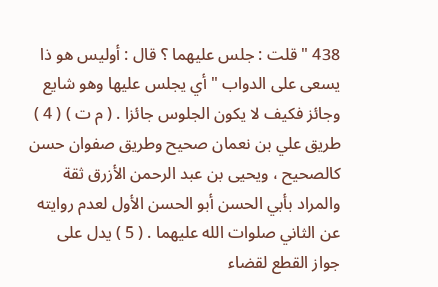438 " قلت : جلس عليهما ؟ قال : أوليس هو ذا يسعى على الدواب " أي يجلس عليها وهو شايع وجائز فكيف لا يكون الجلوس جائزا . ( م ت ) ( 4 ) طريق علي بن نعمان صحيح وطريق صفوان حسن كالصحيح ، ويحيى بن عبد الرحمن الأزرق ثقة والمراد بأبي الحسن أبو الحسن الأول لعدم روايته عن الثاني صلوات الله عليهما . ( 5 ) يدل على جواز القطع لقضاء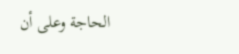الحاجة وعلى أن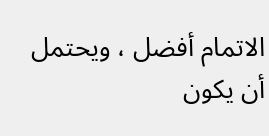الاتمام أفضل ، ويحتمل أن يكون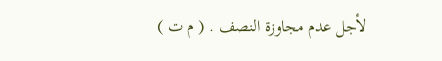لأجل عدم مجاوزة النصف . ( م ت )